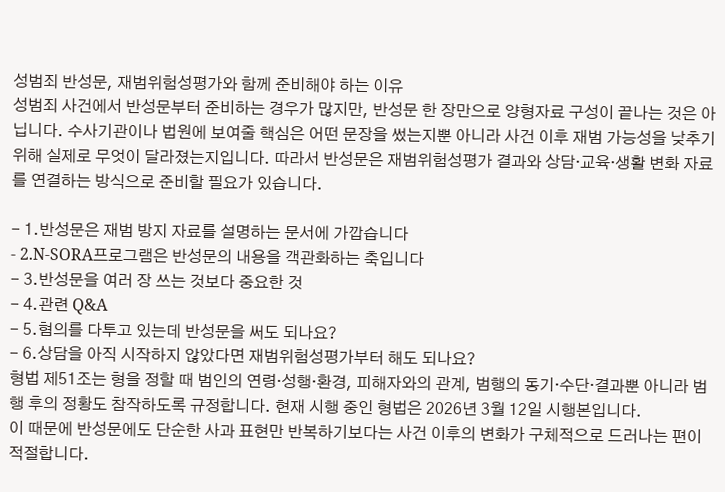성범죄 반성문, 재범위험성평가와 함께 준비해야 하는 이유
성범죄 사건에서 반성문부터 준비하는 경우가 많지만, 반성문 한 장만으로 양형자료 구성이 끝나는 것은 아닙니다. 수사기관이나 법원에 보여줄 핵심은 어떤 문장을 썼는지뿐 아니라 사건 이후 재범 가능성을 낮추기 위해 실제로 무엇이 달라졌는지입니다. 따라서 반성문은 재범위험성평가 결과와 상담·교육·생활 변화 자료를 연결하는 방식으로 준비할 필요가 있습니다.

- 1.반성문은 재범 방지 자료를 설명하는 문서에 가깝습니다
- 2.N-SORA프로그램은 반성문의 내용을 객관화하는 축입니다
- 3.반성문을 여러 장 쓰는 것보다 중요한 것
- 4.관련 Q&A
- 5.혐의를 다투고 있는데 반성문을 써도 되나요?
- 6.상담을 아직 시작하지 않았다면 재범위험성평가부터 해도 되나요?
형법 제51조는 형을 정할 때 범인의 연령·성행·환경, 피해자와의 관계, 범행의 동기·수단·결과뿐 아니라 범행 후의 정황도 참작하도록 규정합니다. 현재 시행 중인 형법은 2026년 3월 12일 시행본입니다.
이 때문에 반성문에도 단순한 사과 표현만 반복하기보다는 사건 이후의 변화가 구체적으로 드러나는 편이 적절합니다.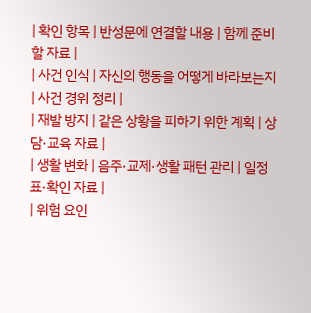| 확인 항목 | 반성문에 연결할 내용 | 함께 준비할 자료 |
| 사건 인식 | 자신의 행동을 어떻게 바라보는지 | 사건 경위 정리 |
| 재발 방지 | 같은 상황을 피하기 위한 계획 | 상담·교육 자료 |
| 생활 변화 | 음주·교제·생활 패턴 관리 | 일정표·확인 자료 |
| 위험 요인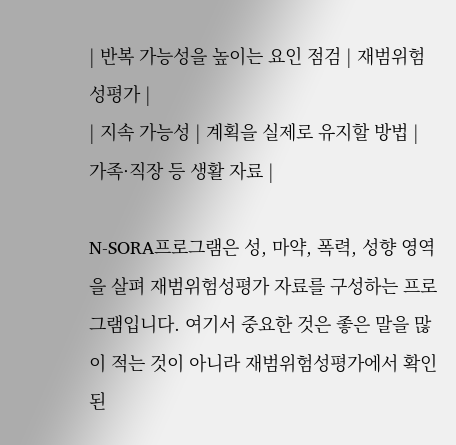| 반복 가능성을 높이는 요인 점검 | 재범위험성평가 |
| 지속 가능성 | 계획을 실제로 유지할 방법 | 가족·직장 등 생활 자료 |

N-SORA프로그램은 성, 마약, 폭력, 성향 영역을 살펴 재범위험성평가 자료를 구성하는 프로그램입니다. 여기서 중요한 것은 좋은 말을 많이 적는 것이 아니라 재범위험성평가에서 확인된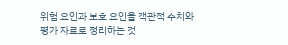위험 요인과 보호 요인을 객관적 수치와 평가 자료로 정리하는 것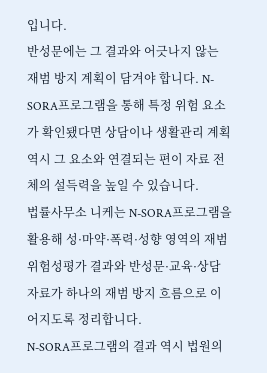입니다.
반성문에는 그 결과와 어긋나지 않는 재범 방지 계획이 담겨야 합니다. N-SORA프로그램을 통해 특정 위험 요소가 확인됐다면 상담이나 생활관리 계획 역시 그 요소와 연결되는 편이 자료 전체의 설득력을 높일 수 있습니다.
법률사무소 니케는 N-SORA프로그램을 활용해 성·마약·폭력·성향 영역의 재범위험성평가 결과와 반성문·교육·상담 자료가 하나의 재범 방지 흐름으로 이어지도록 정리합니다.
N-SORA프로그램의 결과 역시 법원의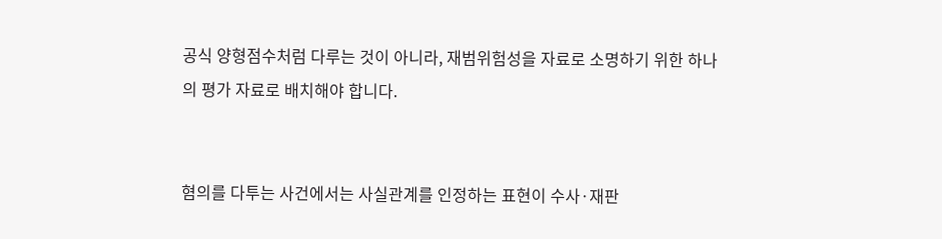공식 양형점수처럼 다루는 것이 아니라, 재범위험성을 자료로 소명하기 위한 하나의 평가 자료로 배치해야 합니다.


혐의를 다투는 사건에서는 사실관계를 인정하는 표현이 수사·재판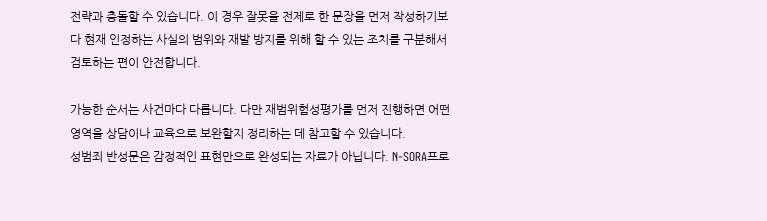전략과 충돌할 수 있습니다. 이 경우 잘못을 전제로 한 문장을 먼저 작성하기보다 현재 인정하는 사실의 범위와 재발 방지를 위해 할 수 있는 조치를 구분해서 검토하는 편이 안전합니다.

가능한 순서는 사건마다 다릅니다. 다만 재범위험성평가를 먼저 진행하면 어떤 영역을 상담이나 교육으로 보완할지 정리하는 데 참고할 수 있습니다.
성범죄 반성문은 감정적인 표현만으로 완성되는 자료가 아닙니다. N-SORA프로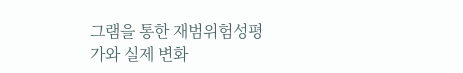그램을 통한 재범위험성평가와 실제 변화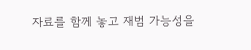자료를 함께 놓고 재범 가능성을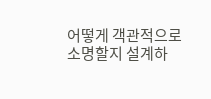어떻게 객관적으로 소명할지 설계하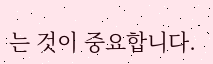는 것이 중요합니다.